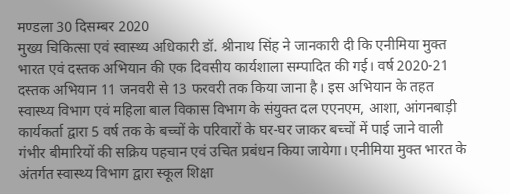मण्डला 30 दिसम्बर 2020
मुख्य चिकित्सा एवं स्वास्थ्य अधिकारी डॉ. श्रीनाथ सिंह ने जानकारी दी कि एनीमिया मुक्त भारत एवं दस्तक अभियान की एक दिवसीय कार्यशाला सम्पादित की गई। वर्ष 2020-21 दस्तक अभियान 11 जनवरी से 13 फरवरी तक किया जाना है। इस अभियान के तहत स्वास्थ्य विभाग एवं महिला बाल विकास विभाग के संयुक्त दल एएनएम, आशा, आंगनबाड़ी कार्यकर्ता द्वारा 5 वर्ष तक के बच्चों के परिवारों के घर-घर जाकर बच्चों में पाई जाने वाली गंभीर बीमारियों की सक्रिय पहचान एवं उचित प्रबंधन किया जायेगा। एनीमिया मुक्त भारत के अंतर्गत स्वास्थ्य विभाग द्वारा स्कूल शिक्षा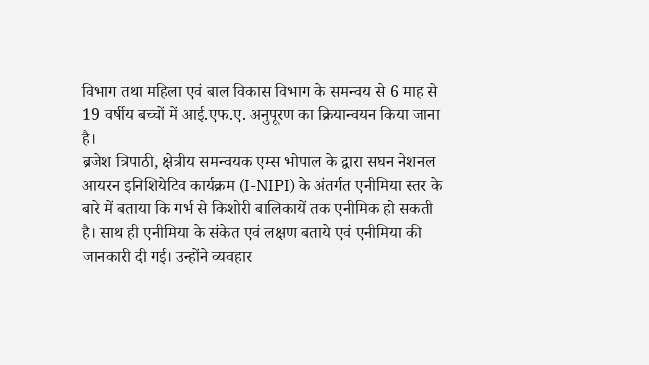विभाग तथा महिला एवं बाल विकास विभाग के समन्वय से 6 माह से 19 वर्षीय बच्चों में आई.एफ.ए. अनुपूरण का क्रियान्वयन किया जाना है।
ब्रजेश त्रिपाठी, क्षेत्रीय समन्वयक एम्स भोपाल के द्वारा सघन नेशनल आयरन इनिशियेटिव कार्यक्रम (I-NIPI) के अंतर्गत एनीमिया स्तर के बारे में बताया कि गर्भ से किशोरी बालिकायें तक एनीमिक हो सकती है। साथ ही एनीमिया के संकेत एवं लक्षण बताये एवं एनीमिया की जानकारी दी गई। उन्होंने व्यवहार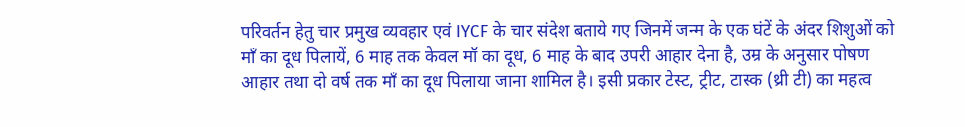परिवर्तन हेतु चार प्रमुख व्यवहार एवं IYCF के चार संदेश बताये गए जिनमें जन्म के एक घंटें के अंदर शिशुओं को माँ का दूध पिलायें, 6 माह तक केवल मॉ का दूध, 6 माह के बाद उपरी आहार देना है, उम्र के अनुसार पोषण आहार तथा दो वर्ष तक माँ का दूध पिलाया जाना शामिल है। इसी प्रकार टेस्ट, ट्रीट, टास्क (थ्री टी) का महत्व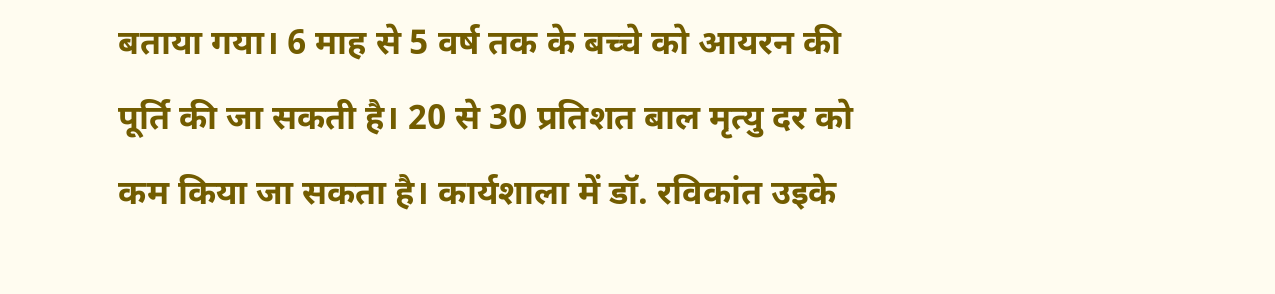बताया गया। 6 माह से 5 वर्ष तक के बच्चे को आयरन की पूर्ति की जा सकती है। 20 से 30 प्रतिशत बाल मृत्यु दर को कम किया जा सकता है। कार्यशाला में डॉ. रविकांत उइके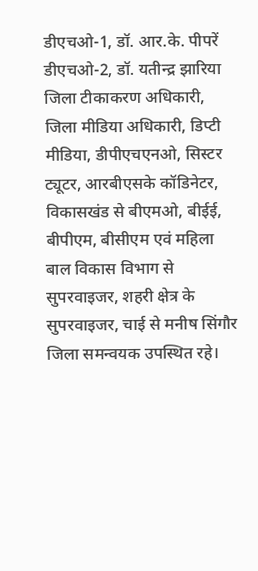डीएचओ-1, डॉ. आर.के. पीपरें डीएचओ-2, डॉ. यतीन्द्र झारिया जिला टीकाकरण अधिकारी, जिला मीडिया अधिकारी, डिप्टी मीडिया, डीपीएचएनओ, सिस्टर ट्यूटर, आरबीएसके कॉडिनेटर, विकासखंड से बीएमओ, बीईई, बीपीएम, बीसीएम एवं महिला बाल विकास विभाग से सुपरवाइजर, शहरी क्षेत्र के सुपरवाइजर, चाई से मनीष सिंगौर जिला समन्वयक उपस्थित रहे।